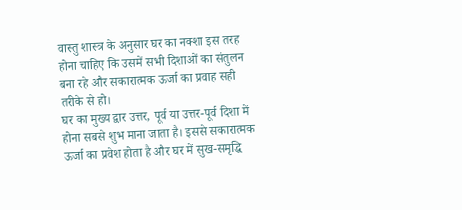वास्तु शास्त्र के अनुसार घर का नक्शा इस तरह होना चाहिए कि उसमें सभी दिशाओं का संतुलन बना रहे और सकारात्मक ऊर्जा का प्रवाह सही तरीके से हो।
घर का मुख्य द्वार उत्तर, पूर्व या उत्तर-पूर्व दिशा में होना सबसे शुभ माना जाता है। इससे सकारात्मक ऊर्जा का प्रवेश होता है और घर में सुख-समृद्धि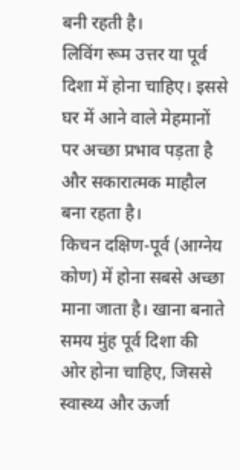बनी रहती है।
लिविंग रूम उत्तर या पूर्व दिशा में होना चाहिए। इससे घर में आने वाले मेहमानों पर अच्छा प्रभाव पड़ता है और सकारात्मक माहौल बना रहता है।
किचन दक्षिण-पूर्व (आग्नेय कोण) में होना सबसे अच्छा माना जाता है। खाना बनाते समय मुंह पूर्व दिशा की ओर होना चाहिए, जिससे स्वास्थ्य और ऊर्जा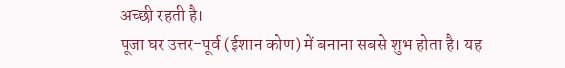अच्छी रहती है।
पूजा घर उत्तर-पूर्व (ईशान कोण) में बनाना सबसे शुभ होता है। यह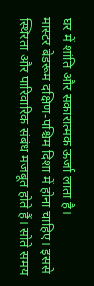घर में शांति और सकारात्मक ऊर्जा लाता है।
मास्टर बेडरूम दक्षिण-पश्चिम दिशा में होना चाहिए। इससे स्थिरता और पारिवारिक संबंध मजबूत होते हैं। सोते समय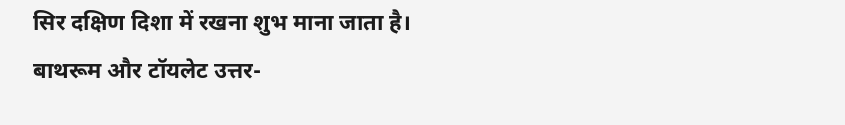सिर दक्षिण दिशा में रखना शुभ माना जाता है।
बाथरूम और टॉयलेट उत्तर-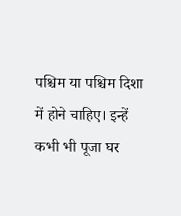पश्चिम या पश्चिम दिशा में होने चाहिए। इन्हें कभी भी पूजा घर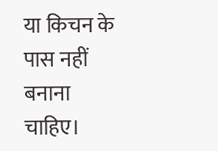या किचन के पास नहीं बनाना चाहिए।